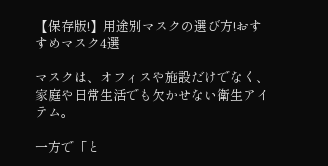【保存版!】用途別マスクの選び方!おすすめマスク4選

マスクは、オフィスや施設だけでなく、家庭や日常生活でも欠かせない衛生アイテム。

一方で「と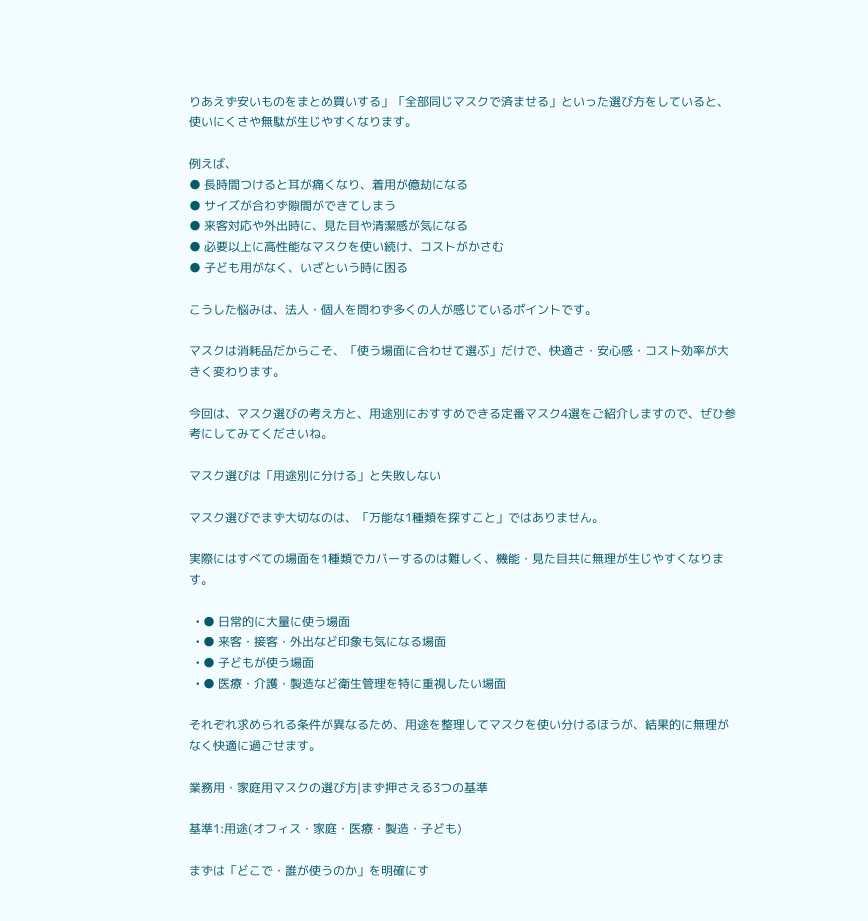りあえず安いものをまとめ買いする」「全部同じマスクで済ませる」といった選び方をしていると、
使いにくさや無駄が生じやすくなります。

例えば、
● 長時間つけると耳が痛くなり、着用が億劫になる
● サイズが合わず隙間ができてしまう
● 来客対応や外出時に、見た目や清潔感が気になる
● 必要以上に高性能なマスクを使い続け、コストがかさむ
● 子ども用がなく、いざという時に困る

こうした悩みは、法人・個人を問わず多くの人が感じているポイントです。

マスクは消耗品だからこそ、「使う場面に合わせて選ぶ」だけで、快適さ・安心感・コスト効率が大きく変わります。

今回は、マスク選びの考え方と、用途別におすすめできる定番マスク4選をご紹介しますので、ぜひ参考にしてみてくださいね。

マスク選びは「用途別に分ける」と失敗しない

マスク選びでまず大切なのは、「万能な1種類を探すこと」ではありません。

実際にはすべての場面を1種類でカバーするのは難しく、機能・見た目共に無理が生じやすくなります。

  • ● 日常的に大量に使う場面
  • ● 来客・接客・外出など印象も気になる場面
  • ● 子どもが使う場面
  • ● 医療・介護・製造など衛生管理を特に重視したい場面

それぞれ求められる条件が異なるため、用途を整理してマスクを使い分けるほうが、結果的に無理がなく快適に過ごせます。

業務用・家庭用マスクの選び方|まず押さえる3つの基準

基準1:用途(オフィス・家庭・医療・製造・子ども)

まずは「どこで・誰が使うのか」を明確にす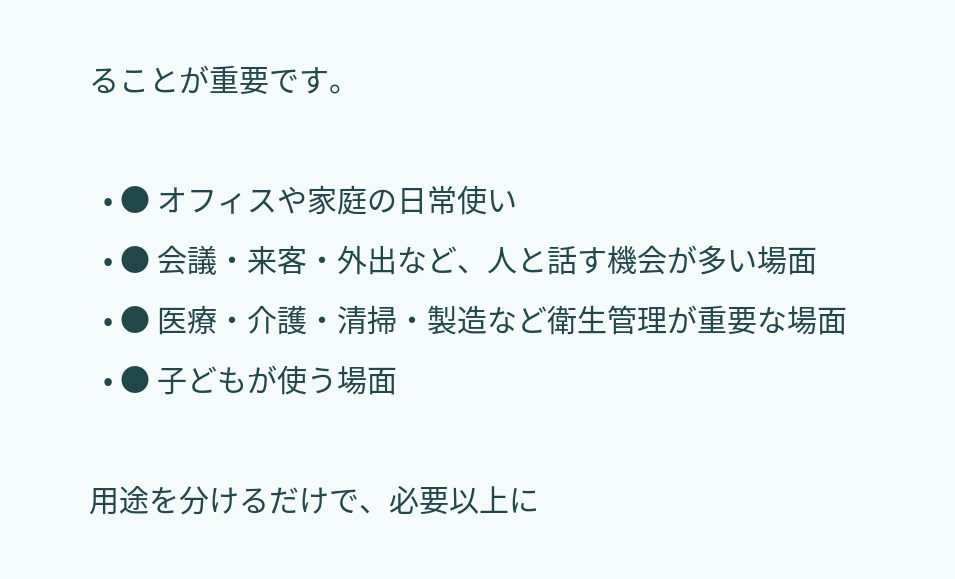ることが重要です。

  • ● オフィスや家庭の日常使い
  • ● 会議・来客・外出など、人と話す機会が多い場面
  • ● 医療・介護・清掃・製造など衛生管理が重要な場面
  • ● 子どもが使う場面

用途を分けるだけで、必要以上に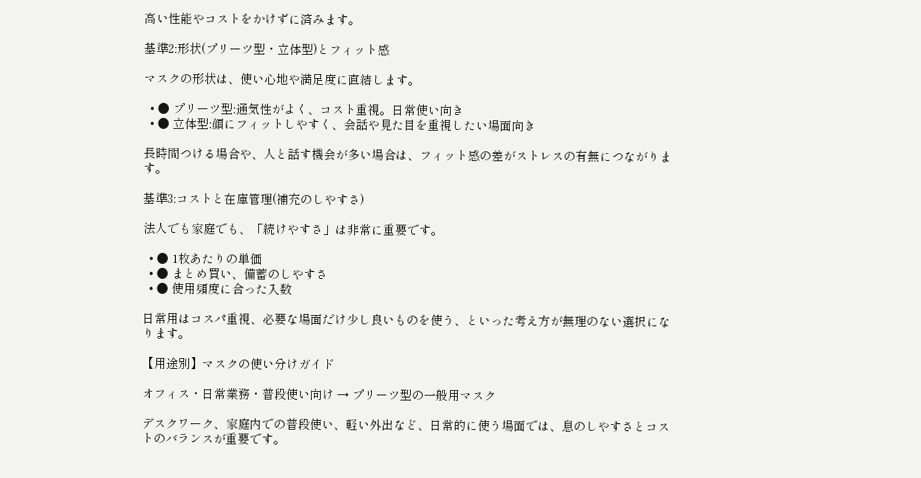高い性能やコストをかけずに済みます。

基準2:形状(プリーツ型・立体型)とフィット感

マスクの形状は、使い心地や満足度に直結します。

  • ● プリーツ型:通気性がよく、コスト重視。日常使い向き
  • ● 立体型:顔にフィットしやすく、会話や見た目を重視したい場面向き

長時間つける場合や、人と話す機会が多い場合は、フィット感の差がストレスの有無につながります。

基準3:コストと在庫管理(補充のしやすさ)

法人でも家庭でも、「続けやすさ」は非常に重要です。

  • ● 1枚あたりの単価
  • ● まとめ買い、備蓄のしやすさ
  • ● 使用頻度に合った入数

日常用はコスパ重視、必要な場面だけ少し良いものを使う、といった考え方が無理のない選択になります。

【用途別】マスクの使い分けガイド

オフィス・日常業務・普段使い向け → プリーツ型の一般用マスク

デスクワーク、家庭内での普段使い、軽い外出など、日常的に使う場面では、息のしやすさとコストのバランスが重要です。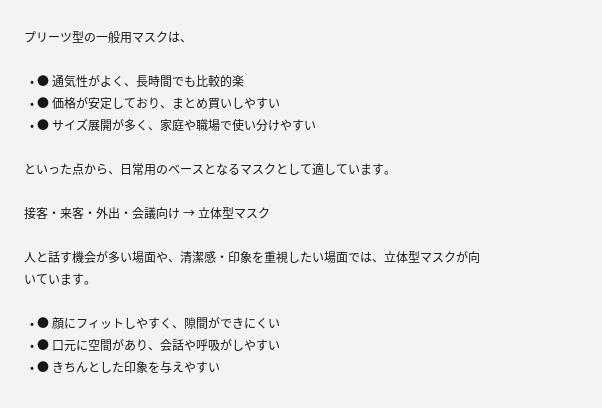プリーツ型の一般用マスクは、

  • ● 通気性がよく、長時間でも比較的楽
  • ● 価格が安定しており、まとめ買いしやすい
  • ● サイズ展開が多く、家庭や職場で使い分けやすい

といった点から、日常用のベースとなるマスクとして適しています。

接客・来客・外出・会議向け → 立体型マスク

人と話す機会が多い場面や、清潔感・印象を重視したい場面では、立体型マスクが向いています。

  • ● 顔にフィットしやすく、隙間ができにくい
  • ● 口元に空間があり、会話や呼吸がしやすい
  • ● きちんとした印象を与えやすい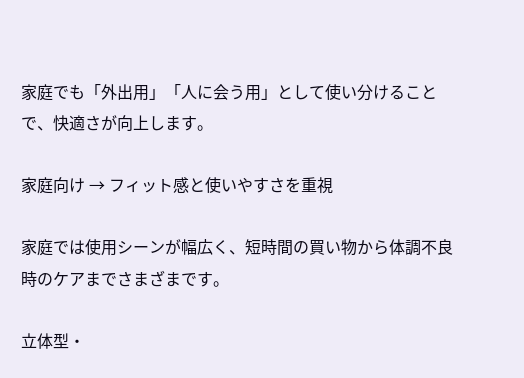家庭でも「外出用」「人に会う用」として使い分けることで、快適さが向上します。

家庭向け → フィット感と使いやすさを重視

家庭では使用シーンが幅広く、短時間の買い物から体調不良時のケアまでさまざまです。

立体型・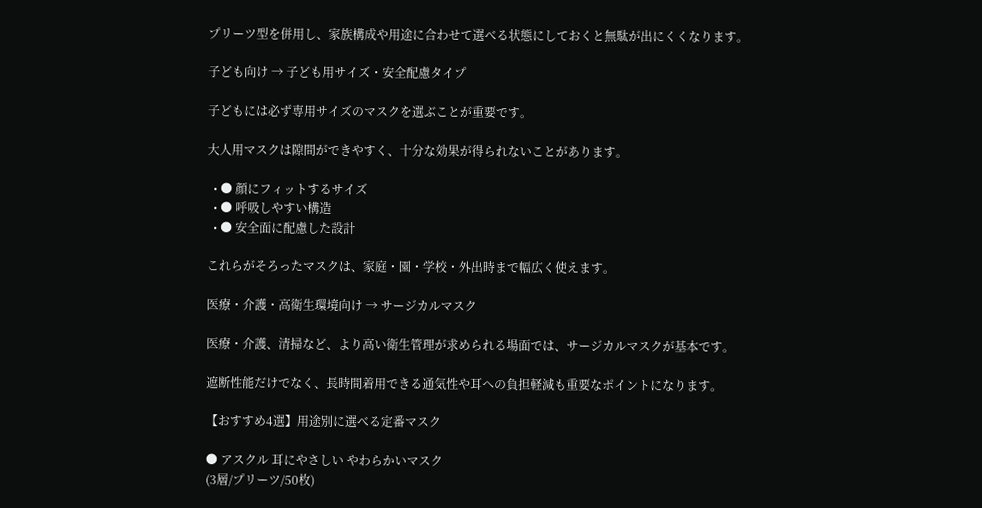プリーツ型を併用し、家族構成や用途に合わせて選べる状態にしておくと無駄が出にくくなります。

子ども向け → 子ども用サイズ・安全配慮タイプ

子どもには必ず専用サイズのマスクを選ぶことが重要です。

大人用マスクは隙間ができやすく、十分な効果が得られないことがあります。

  • ● 顔にフィットするサイズ
  • ● 呼吸しやすい構造
  • ● 安全面に配慮した設計

これらがそろったマスクは、家庭・園・学校・外出時まで幅広く使えます。

医療・介護・高衛生環境向け → サージカルマスク

医療・介護、清掃など、より高い衛生管理が求められる場面では、サージカルマスクが基本です。

遮断性能だけでなく、長時間着用できる通気性や耳への負担軽減も重要なポイントになります。

【おすすめ4選】用途別に選べる定番マスク

● アスクル 耳にやさしい やわらかいマスク
(3層/プリーツ/50枚)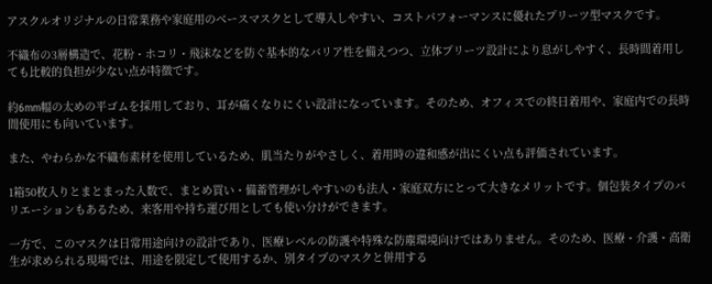アスクルオリジナルの日常業務や家庭用のベースマスクとして導入しやすい、コストパフォーマンスに優れたプリーツ型マスクです。

不織布の3層構造で、花粉・ホコリ・飛沫などを防ぐ基本的なバリア性を備えつつ、立体プリーツ設計により息がしやすく、長時間着用しても比較的負担が少ない点が特徴です。

約6mm幅の太めの平ゴムを採用しており、耳が痛くなりにくい設計になっています。そのため、オフィスでの終日着用や、家庭内での長時間使用にも向いています。

また、やわらかな不織布素材を使用しているため、肌当たりがやさしく、着用時の違和感が出にくい点も評価されています。

1箱50枚入りとまとまった入数で、まとめ買い・備蓄管理がしやすいのも法人・家庭双方にとって大きなメリットです。個包装タイプのバリエーションもあるため、来客用や持ち運び用としても使い分けができます。

一方で、このマスクは日常用途向けの設計であり、医療レベルの防護や特殊な防塵環境向けではありません。そのため、医療・介護・高衛生が求められる現場では、用途を限定して使用するか、別タイプのマスクと併用する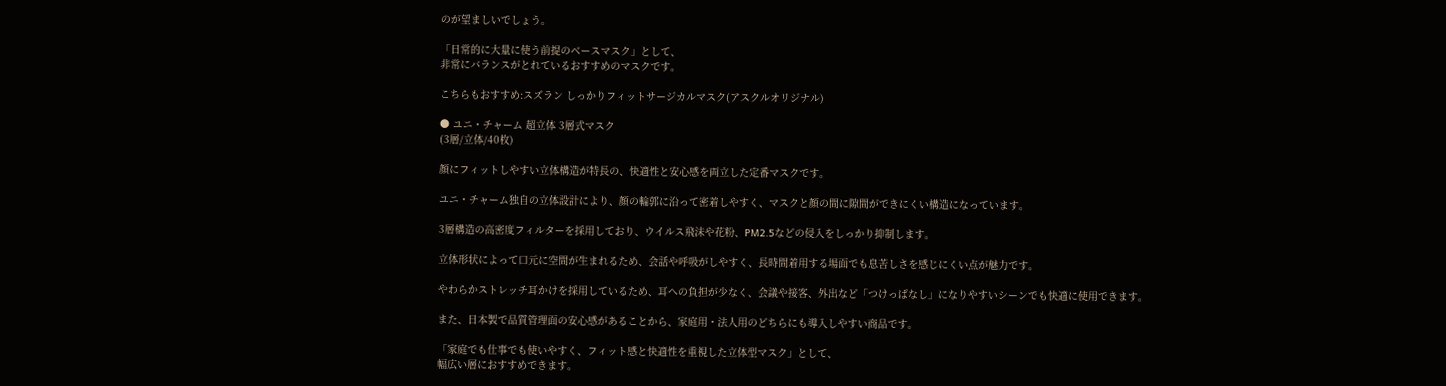のが望ましいでしょう。

「日常的に大量に使う前提のベースマスク」として、
非常にバランスがとれているおすすめのマスクです。

こちらもおすすめ:スズラン しっかりフィットサージカルマスク(アスクルオリジナル)

● ユニ・チャーム 超立体 3層式マスク
(3層/立体/40枚)

顔にフィットしやすい立体構造が特長の、快適性と安心感を両立した定番マスクです。

ユニ・チャーム独自の立体設計により、顔の輪郭に沿って密着しやすく、マスクと顔の間に隙間ができにくい構造になっています。

3層構造の高密度フィルターを採用しており、ウイルス飛沫や花粉、PM2.5などの侵入をしっかり抑制します。

立体形状によって口元に空間が生まれるため、会話や呼吸がしやすく、長時間着用する場面でも息苦しさを感じにくい点が魅力です。

やわらかストレッチ耳かけを採用しているため、耳への負担が少なく、会議や接客、外出など「つけっぱなし」になりやすいシーンでも快適に使用できます。

また、日本製で品質管理面の安心感があることから、家庭用・法人用のどちらにも導入しやすい商品です。

「家庭でも仕事でも使いやすく、フィット感と快適性を重視した立体型マスク」として、
幅広い層におすすめできます。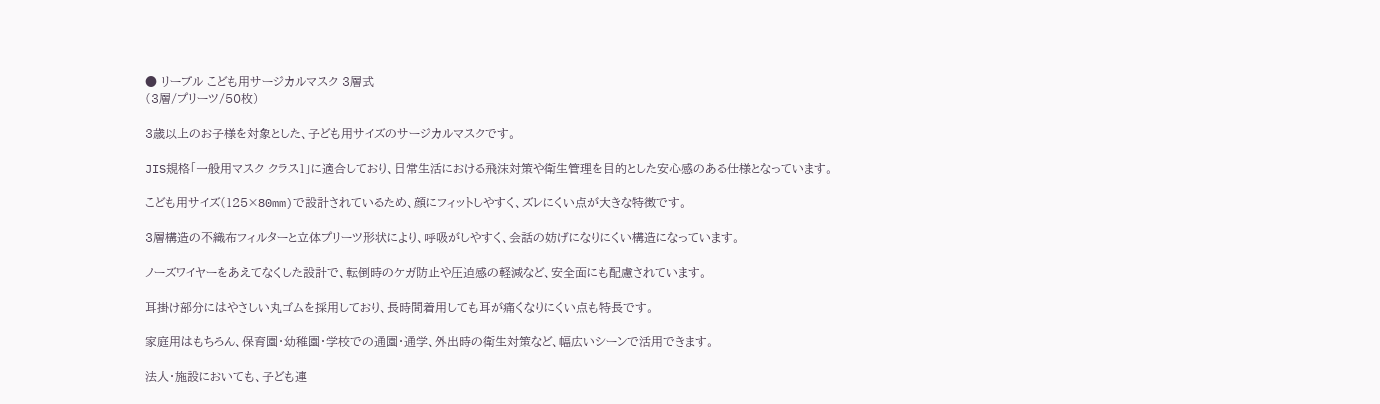● リーブル こども用サージカルマスク 3層式
(3層/プリーツ/50枚)

3歳以上のお子様を対象とした、子ども用サイズのサージカルマスクです。

JIS規格「一般用マスク クラス1」に適合しており、日常生活における飛沫対策や衛生管理を目的とした安心感のある仕様となっています。

こども用サイズ(125×80mm)で設計されているため、顔にフィットしやすく、ズレにくい点が大きな特徴です。

3層構造の不織布フィルターと立体プリーツ形状により、呼吸がしやすく、会話の妨げになりにくい構造になっています。

ノーズワイヤーをあえてなくした設計で、転倒時のケガ防止や圧迫感の軽減など、安全面にも配慮されています。

耳掛け部分にはやさしい丸ゴムを採用しており、長時間着用しても耳が痛くなりにくい点も特長です。

家庭用はもちろん、保育園・幼稚園・学校での通園・通学、外出時の衛生対策など、幅広いシーンで活用できます。

法人・施設においても、子ども連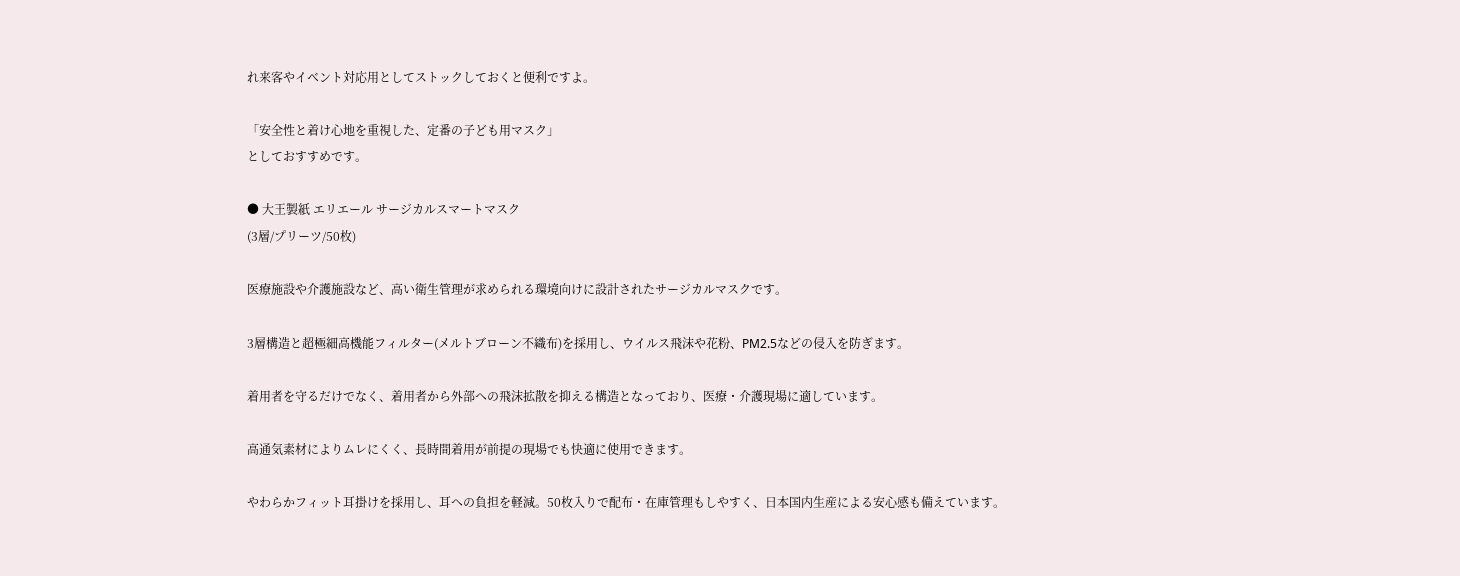れ来客やイベント対応用としてストックしておくと便利ですよ。

「安全性と着け心地を重視した、定番の子ども用マスク」
としておすすめです。

● 大王製紙 エリエール サージカルスマートマスク
(3層/プリーツ/50枚)

医療施設や介護施設など、高い衛生管理が求められる環境向けに設計されたサージカルマスクです。

3層構造と超極細高機能フィルター(メルトブローン不織布)を採用し、ウイルス飛沫や花粉、PM2.5などの侵入を防ぎます。

着用者を守るだけでなく、着用者から外部への飛沫拡散を抑える構造となっており、医療・介護現場に適しています。

高通気素材によりムレにくく、長時間着用が前提の現場でも快適に使用できます。

やわらかフィット耳掛けを採用し、耳への負担を軽減。50枚入りで配布・在庫管理もしやすく、日本国内生産による安心感も備えています。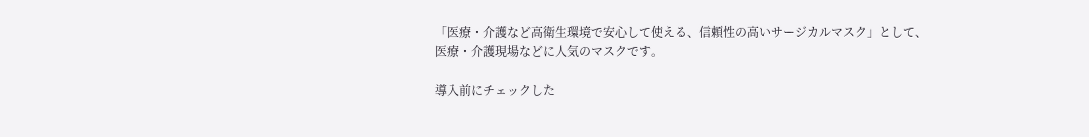「医療・介護など高衛生環境で安心して使える、信頼性の高いサージカルマスク」として、
医療・介護現場などに人気のマスクです。

導入前にチェックした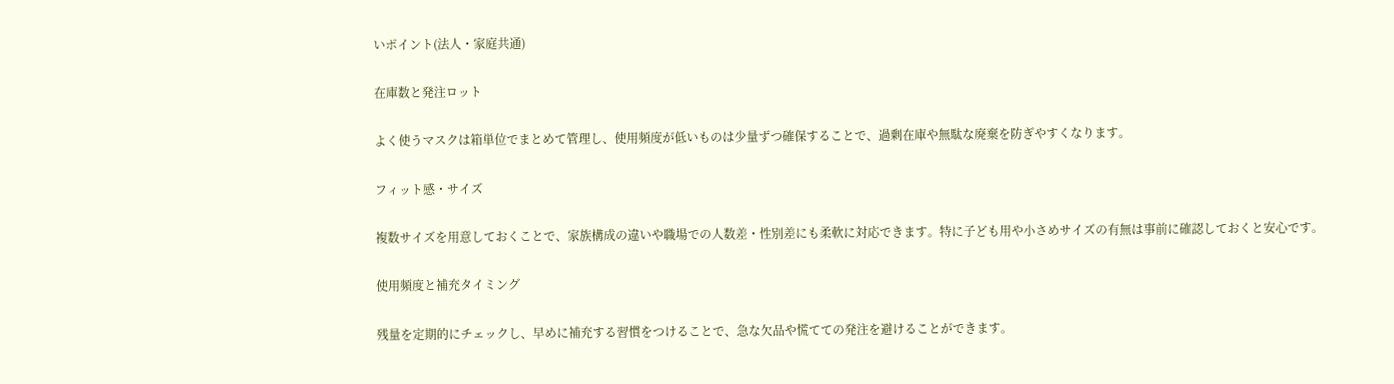いポイント(法人・家庭共通)

在庫数と発注ロット

よく使うマスクは箱単位でまとめて管理し、使用頻度が低いものは少量ずつ確保することで、過剰在庫や無駄な廃棄を防ぎやすくなります。

フィット感・サイズ

複数サイズを用意しておくことで、家族構成の違いや職場での人数差・性別差にも柔軟に対応できます。特に子ども用や小さめサイズの有無は事前に確認しておくと安心です。

使用頻度と補充タイミング

残量を定期的にチェックし、早めに補充する習慣をつけることで、急な欠品や慌てての発注を避けることができます。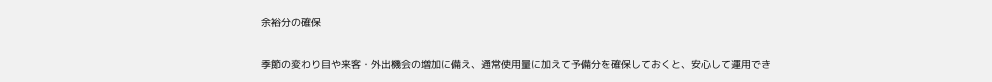余裕分の確保

季節の変わり目や来客・外出機会の増加に備え、通常使用量に加えて予備分を確保しておくと、安心して運用でき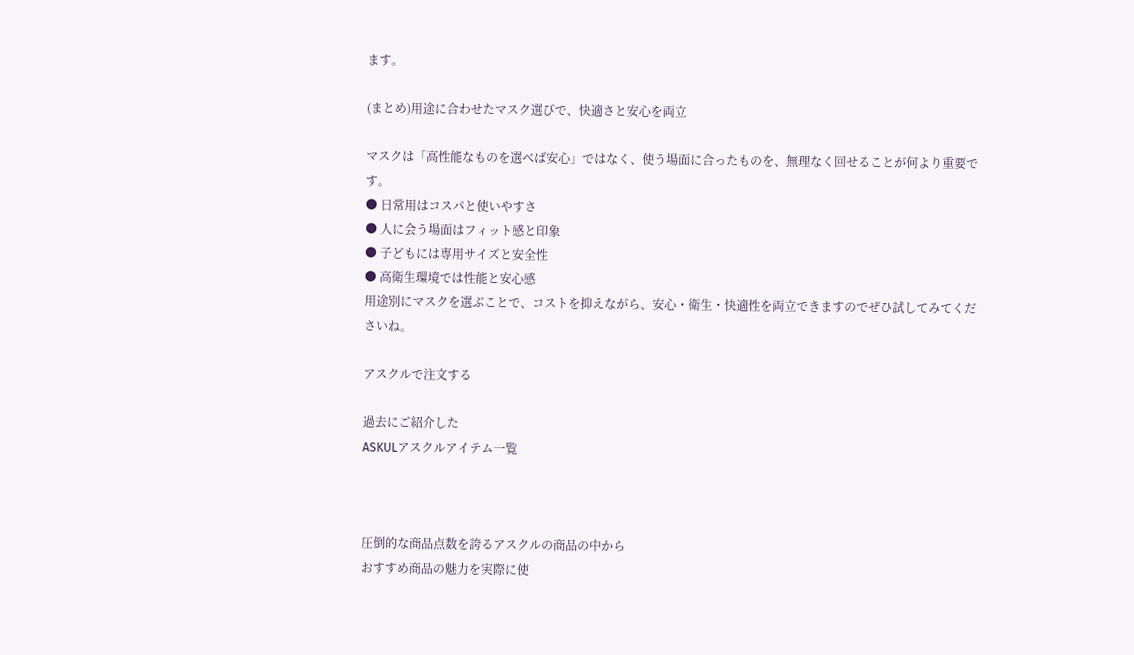ます。

(まとめ)用途に合わせたマスク選びで、快適さと安心を両立

マスクは「高性能なものを選べば安心」ではなく、使う場面に合ったものを、無理なく回せることが何より重要です。
● 日常用はコスパと使いやすさ
● 人に会う場面はフィット感と印象
● 子どもには専用サイズと安全性
● 高衛生環境では性能と安心感
用途別にマスクを選ぶことで、コストを抑えながら、安心・衛生・快適性を両立できますのでぜひ試してみてくださいね。

アスクルで注文する

過去にご紹介した
ASKULアスクルアイテム一覧



圧倒的な商品点数を誇るアスクルの商品の中から
おすすめ商品の魅力を実際に使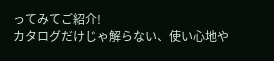ってみてご紹介!
カタログだけじゃ解らない、使い心地や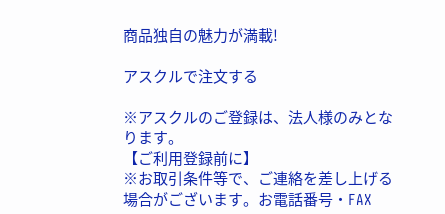商品独自の魅力が満載!

アスクルで注文する

※アスクルのご登録は、法人様のみとなります。
【ご利用登録前に】
※お取引条件等で、ご連絡を差し上げる場合がございます。お電話番号・FAX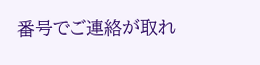番号でご連絡が取れ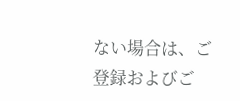ない場合は、ご登録およびご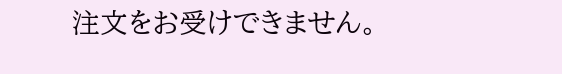注文をお受けできません。